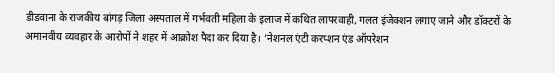डीडवाना के राजकीय बांगड़ जिला अस्पताल में गर्भवती महिला के इलाज में कथित लापरवाही, गलत इंजेक्शन लगाए जाने और डॉक्टरों के अमानवीय व्यवहार के आरोपों ने शहर में आक्रोश पैदा कर दिया है। ‘नेशनल एंटी करप्शन एंड ऑपरेशन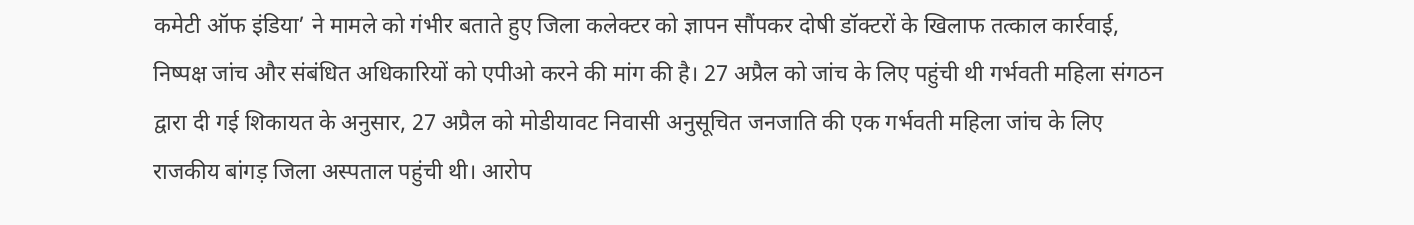कमेटी ऑफ इंडिया’ ने मामले को गंभीर बताते हुए जिला कलेक्टर को ज्ञापन सौंपकर दोषी डॉक्टरों के खिलाफ तत्काल कार्रवाई, निष्पक्ष जांच और संबंधित अधिकारियों को एपीओ करने की मांग की है। 27 अप्रैल को जांच के लिए पहुंची थी गर्भवती महिला संगठन द्वारा दी गई शिकायत के अनुसार, 27 अप्रैल को मोडीयावट निवासी अनुसूचित जनजाति की एक गर्भवती महिला जांच के लिए राजकीय बांगड़ जिला अस्पताल पहुंची थी। आरोप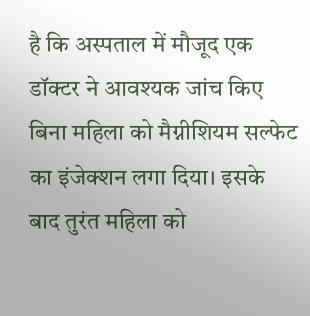है कि अस्पताल में मौजूद एक डॉक्टर ने आवश्यक जांच किए बिना महिला को मैग्नीशियम सल्फेट का इंजेक्शन लगा दिया। इसके बाद तुरंत महिला को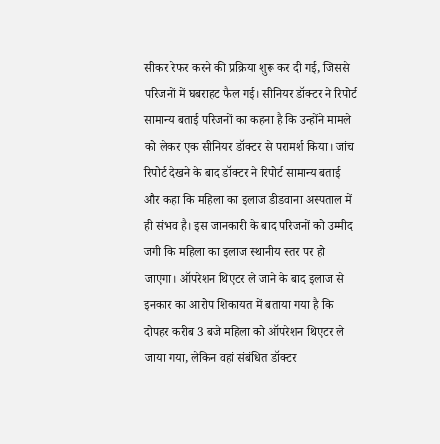सीकर रेफर करने की प्रक्रिया शुरू कर दी गई, जिससे परिजनों में घबराहट फैल गई। सीनियर डॉक्टर ने रिपोर्ट सामान्य बताई परिजनों का कहना है कि उन्होंने मामले को लेकर एक सीनियर डॉक्टर से परामर्श किया। जांच रिपोर्ट देखने के बाद डॉक्टर ने रिपोर्ट सामान्य बताई और कहा कि महिला का इलाज डीडवाना अस्पताल में ही संभव है। इस जानकारी के बाद परिजनों को उम्मीद जगी कि महिला का इलाज स्थानीय स्तर पर हो जाएगा। ऑपरेशन थिएटर ले जाने के बाद इलाज से इनकार का आरोप शिकायत में बताया गया है कि दोपहर करीब 3 बजे महिला को ऑपरेशन थिएटर ले जाया गया, लेकिन वहां संबंधित डॉक्टर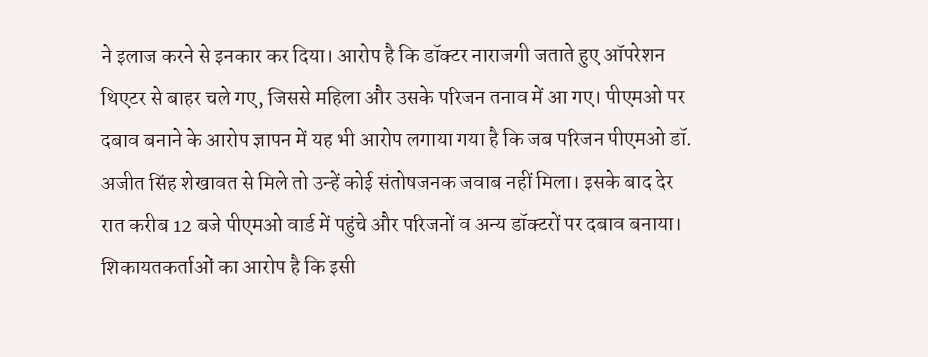ने इलाज करने से इनकार कर दिया। आरोप है कि डॉक्टर नाराजगी जताते हुए ऑपरेशन थिएटर से बाहर चले गए, जिससे महिला और उसके परिजन तनाव में आ गए। पीएमओ पर दबाव बनाने के आरोप ज्ञापन में यह भी आरोप लगाया गया है कि जब परिजन पीएमओ डॉ. अजीत सिंह शेखावत से मिले तो उन्हें कोई संतोषजनक जवाब नहीं मिला। इसके बाद देर रात करीब 12 बजे पीएमओ वार्ड में पहुंचे और परिजनों व अन्य डॉक्टरों पर दबाव बनाया। शिकायतकर्ताओं का आरोप है कि इसी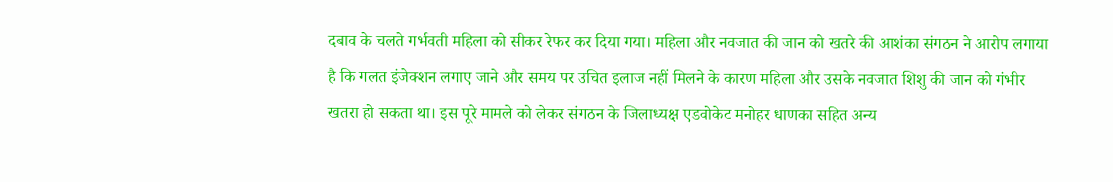दबाव के चलते गर्भवती महिला को सीकर रेफर कर दिया गया। महिला और नवजात की जान को खतरे की आशंका संगठन ने आरोप लगाया है कि गलत इंजेक्शन लगाए जाने और समय पर उचित इलाज नहीं मिलने के कारण महिला और उसके नवजात शिशु की जान को गंभीर खतरा हो सकता था। इस पूरे मामले को लेकर संगठन के जिलाध्यक्ष एडवोकेट मनोहर धाणका सहित अन्य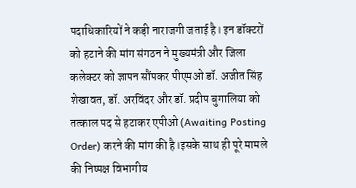पदाधिकारियों ने कड़ी नाराजगी जताई है। इन डॉक्टरों को हटाने की मांग संगठन ने मुख्यमंत्री और जिला कलेक्टर को ज्ञापन सौंपकर पीएमओ डॉ. अजीत सिंह शेखावत, डॉ. अरविंदर और डॉ. प्रदीप बुगालिया को तत्काल पद से हटाकर एपीओ (Awaiting Posting Order) करने की मांग की है।इसके साथ ही पूरे मामले की निष्पक्ष विभागीय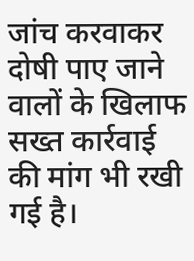जांच करवाकर दोषी पाए जाने वालों के खिलाफ सख्त कार्रवाई की मांग भी रखी गई है।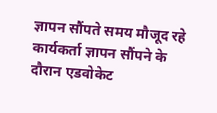ज्ञापन सौंपते समय मौजूद रहे कार्यकर्ता ज्ञापन सौंपने के दौरान एडवोकेट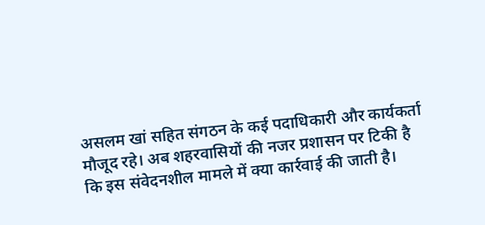असलम खां सहित संगठन के कई पदाधिकारी और कार्यकर्ता मौजूद रहे। अब शहरवासियों की नजर प्रशासन पर टिकी है कि इस संवेदनशील मामले में क्या कार्रवाई की जाती है।